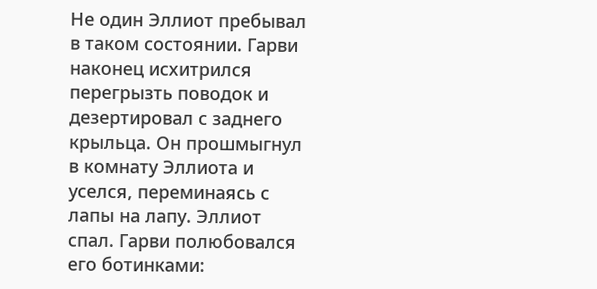Не один Эллиот пребывал в таком состоянии. Гарви наконец исхитрился перегрызть поводок и дезертировал с заднего крыльца. Он прошмыгнул в комнату Эллиота и уселся, переминаясь с лапы на лапу. Эллиот спал. Гарви полюбовался его ботинками: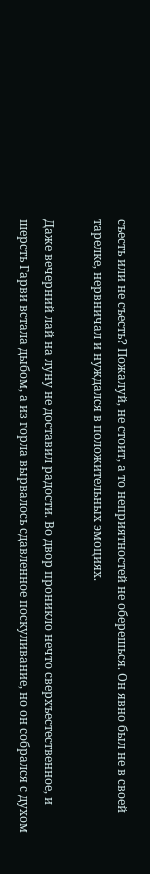съесть или не съесть? Пожалуй, не стоит, а то неприятностей не оберешься. Он явно был не в своей тарелке, нервничал и нуждался в положительных эмоциях.

Даже вечерний лай на луну не доставил радости. Во двор проникло нечто сверхъестественное, и шерсть Гарви встала дыбом, а из горла вырвалось сдавленное поскуливание, но он собрался с духом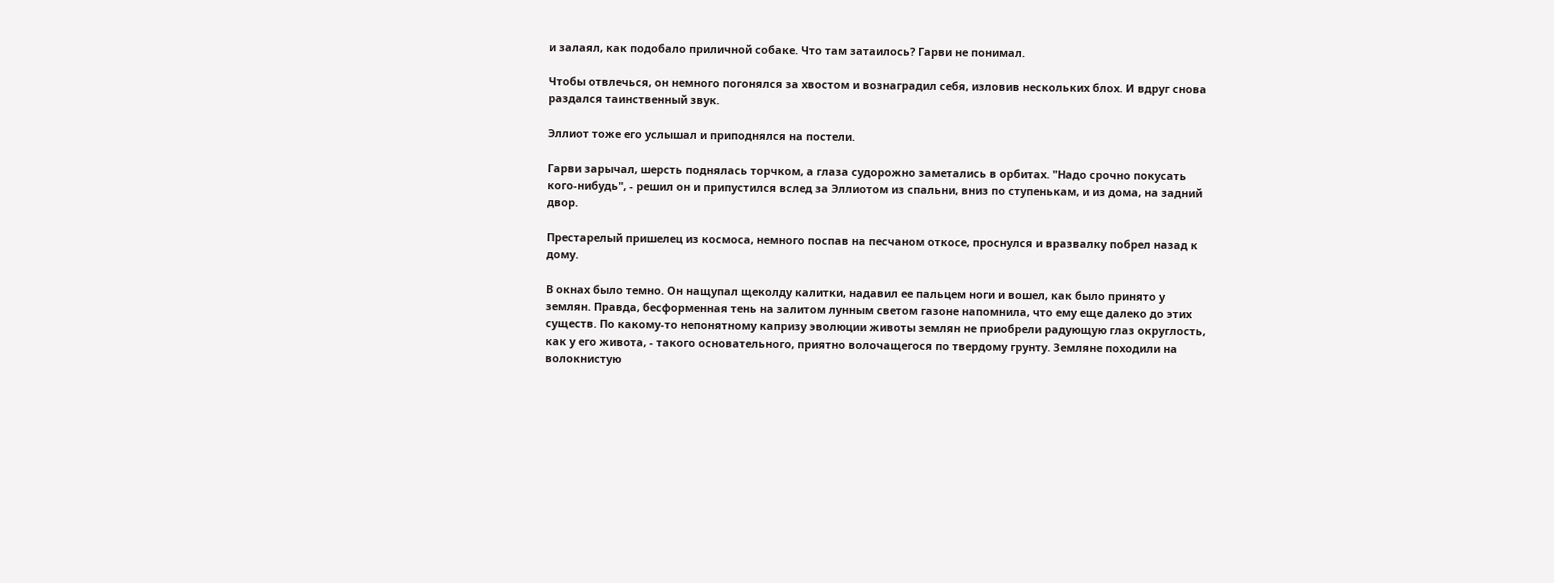и залаял, как подобало приличной собаке. Что там затаилось? Гарви не понимал.

Чтобы отвлечься, он немного погонялся за хвостом и вознаградил себя, изловив нескольких блох. И вдруг снова раздался таинственный звук.

Эллиот тоже его услышал и приподнялся на постели.

Гарви зарычал, шерсть поднялась торчком, а глаза судорожно заметались в орбитах. "Надо срочно покусать кого-нибудь", - решил он и припустился вслед за Эллиотом из спальни, вниз по ступенькам, и из дома, на задний двор.

Престарелый пришелец из космоса, немного поспав на песчаном откосе, проснулся и вразвалку побрел назад к дому.

В окнах было темно. Он нащупал щеколду калитки, надавил ее пальцем ноги и вошел, как было принято у землян. Правда, бесформенная тень на залитом лунным светом газоне напомнила, что ему еще далеко до этих существ. По какому-то непонятному капризу эволюции животы землян не приобрели радующую глаз округлость, как у его живота, - такого основательного, приятно волочащегося по твердому грунту. Земляне походили на волокнистую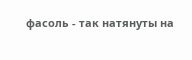фасоль - так натянуты на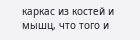каркас из костей и мышц, что того и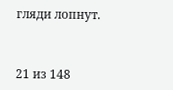гляди лопнут.



21 из 148